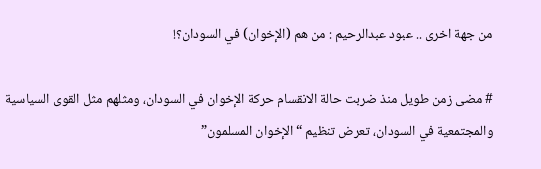من جهة اخرى .. عبود عبدالرحيم : من هم (الإخوان) في السودان؟!

# مضى زمن طويل منذ ضربت حالة الانقسام حركة الإخوان في السودان، ومثلهم مثل القوى السياسية والمجتمعية في السودان، تعرض تنظيم “الإخوان المسلمون”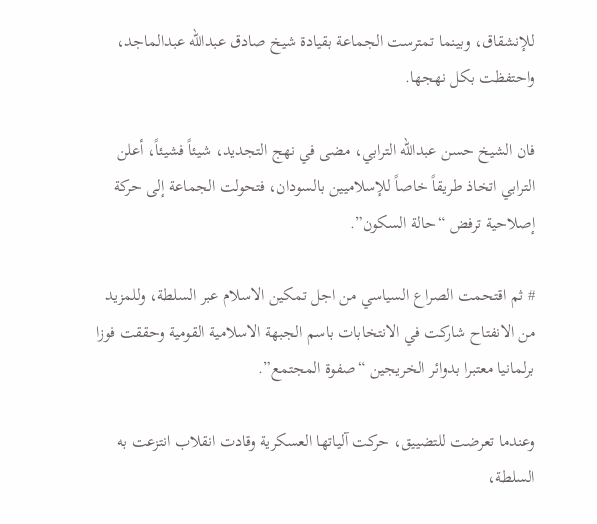للإنشقاق، وبينما تمترست الجماعة بقيادة شيخ صادق عبدالله عبدالماجد، واحتفظت بكل نهجها.

فان الشيخ حسن عبدالله الترابي، مضى في نهج التجديد، شيئاً فشيئاً، أعلن الترابي اتخاذ طريقاً خاصاً للإسلاميين بالسودان، فتحولت الجماعة إلى حركة إصلاحية ترفض “حالة السكون”.

# ثم اقتحمت الصراع السياسي من اجل تمكين الاسلام عبر السلطة، وللمزيد من الانفتاح شاركت في الانتخابات باسم الجبهة الاسلامية القومية وحققت فوزا برلمانيا معتبرا بدوائر الخريجين “صفوة المجتمع”.

وعندما تعرضت للتضييق، حركت آلياتها العسكرية وقادت انقلاب انتزعت به السلطة،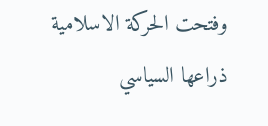وفتحت الحركة الاسلامية ذراعها السياسي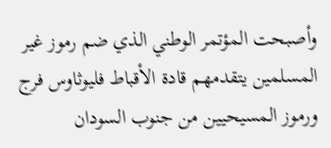وأصبحت المؤتمر الوطني الذي ضم رموز غير المسلمين يتقدمهم قادة الأقباط فليوثاوس فرج ورموز المسيحيين من جنوب السودان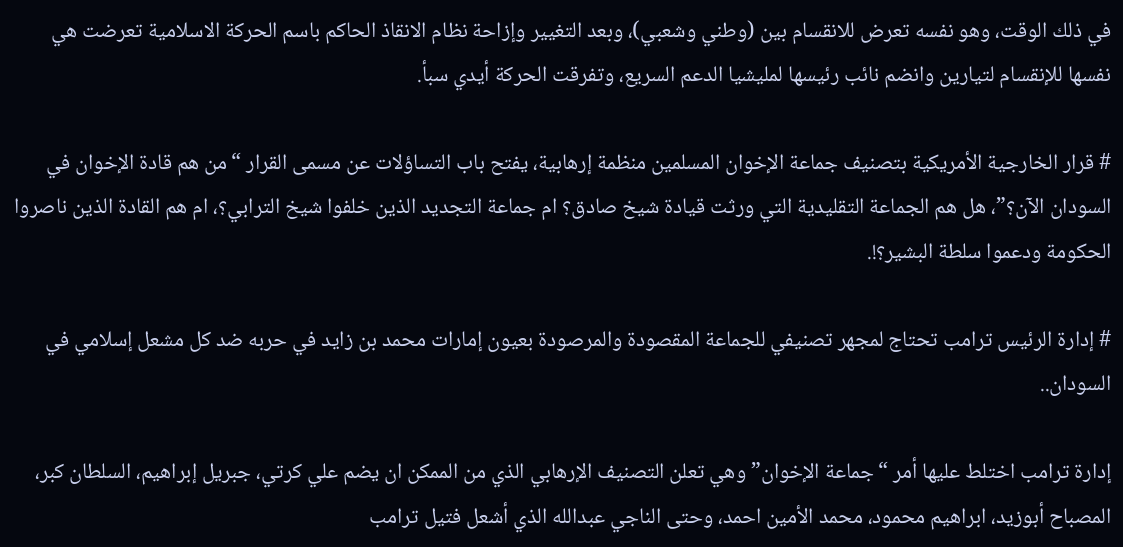في ذلك الوقت، وهو نفسه تعرض للانقسام بين (وطني وشعبي)، وبعد التغيير وإزاحة نظام الانقاذ الحاكم باسم الحركة الاسلامية تعرضت هي نفسها للإنقسام لتيارين وانضم نائب رئيسها لمليشيا الدعم السريع، وتفرقت الحركة أيدي سبأ.

# قرار الخارجية الأمريكية بتصنيف جماعة الإخوان المسلمين منظمة إرهابية، يفتح باب التساؤلات عن مسمى القرار “من هم قادة الإخوان في السودان الآن؟”، هل هم الجماعة التقليدية التي ورثت قيادة شيخ صادق؟ ام جماعة التجديد الذين خلفوا شيخ الترابي؟، ام هم القادة الذين ناصروا الحكومة ودعموا سلطة البشير؟!.

# إدارة الرئيس ترامب تحتاج لمجهر تصنيفي للجماعة المقصودة والمرصودة بعيون إمارات محمد بن زايد في حربه ضد كل مشعل إسلامي في السودان..

إدارة ترامب اختلط عليها أمر “جماعة الإخوان” وهي تعلن التصنيف الإرهابي الذي من الممكن ان يضم علي كرتي، جبريل إبراهيم، السلطان كبر، المصباح أبوزيد، ابراهيم محمود، محمد الأمين احمد، وحتى الناجي عبدالله الذي أشعل فتيل ترامب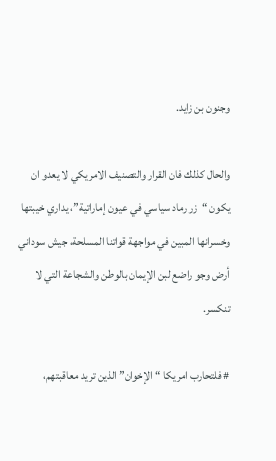وجنون بن زايد.

والحال كذلك فان القرار والتصنيف الامريكي لا يعدو ان يكون “زر رماد سياسي في عيون إماراتية”، يداري خيبتها وخسرانها المبين في مواجهة قواتنا المسلحة، جيش سوداني أرض وجو راضع لبن الإيمان بالوطن والشجاعة التي لا تنكسر.

# فلتحارب امريكا “الإخوان” الذين تريد معاقبتهم،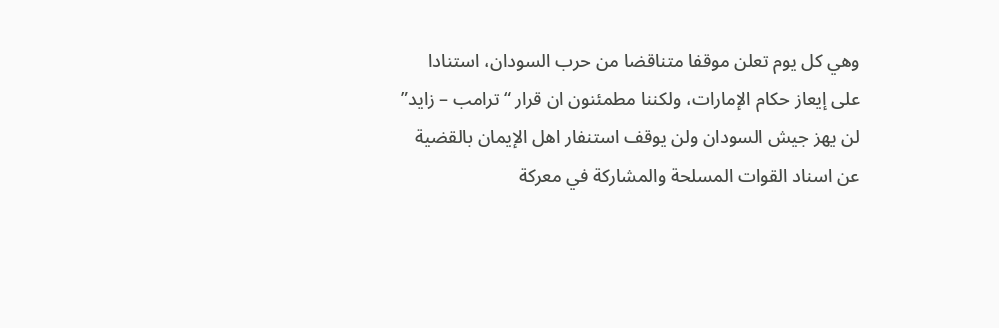وهي كل يوم تعلن موقفا متناقضا من حرب السودان، استنادا على إيعاز حكام الإمارات، ولكننا مطمئنون ان قرار “ترامب – زايد” لن يهز جيش السودان ولن يوقف استنفار اهل الإيمان بالقضية عن اسناد القوات المسلحة والمشاركة في معركة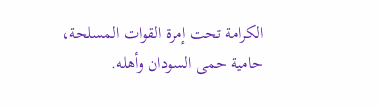الكرامة تحت إمرة القوات المسلحة، حامية حمى السودان وأهله.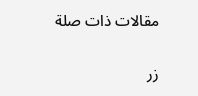مقالات ذات صلة

زر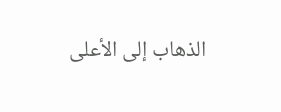الذهاب إلى الأعلى